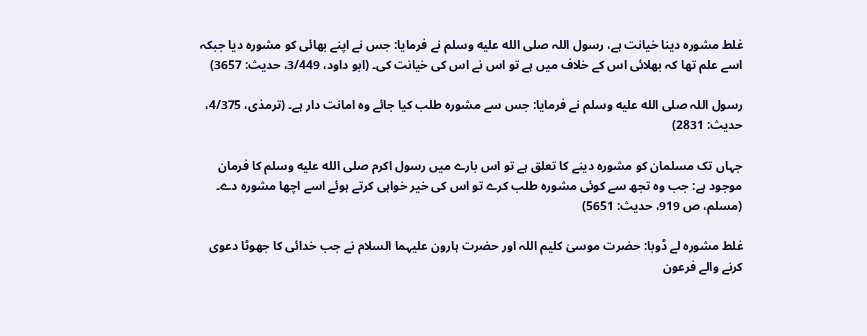غلط مشورہ دینا خیانت ہے، رسول اللہ صلى الله عليه وسلم نے فرمایا: جس نے اپنے بھائی کو مشورہ دیا جبکہ اسے علم تھا کہ بھلائی اس کے خلاف میں ہے تو اس نے اس کی خیانت کی۔ (ابو داود، 3/449، حدیث: 3657)

رسول اللہ صلى الله عليه وسلم نے فرمایا: جس سے مشورہ طلب کیا جائے وہ امانت دار ہے۔ (ترمذی، 4/375، حدیث: 2831)

جہاں تک مسلمان کو مشورہ دینے کا تعلق ہے تو اس بارے میں رسول اکرم صلى الله عليه وسلم کا فرمان موجود ہے: جب وہ تجھ سے کوئی مشورہ طلب کرے تو اس کی خیر خواہی کرتے ہوئے اسے اچھا مشورہ دے۔ (مسلم، ص 919، حدیث: 5651)

غلط مشورہ لے ڈوبا: حضرت موسیٰ کلیم اللہ اور حضرت ہارون علیہما السلام نے جب خدائی کا جھوٹا دعوی کرنے والے فرعون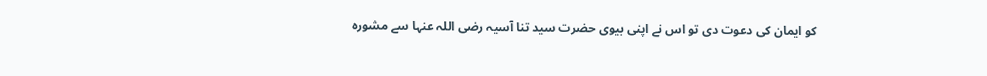کو ایمان کی دعوت دی تو اس نے اپنی بیوی حضرت سید تنا آسیہ رضی اللہ عنہا سے مشورہ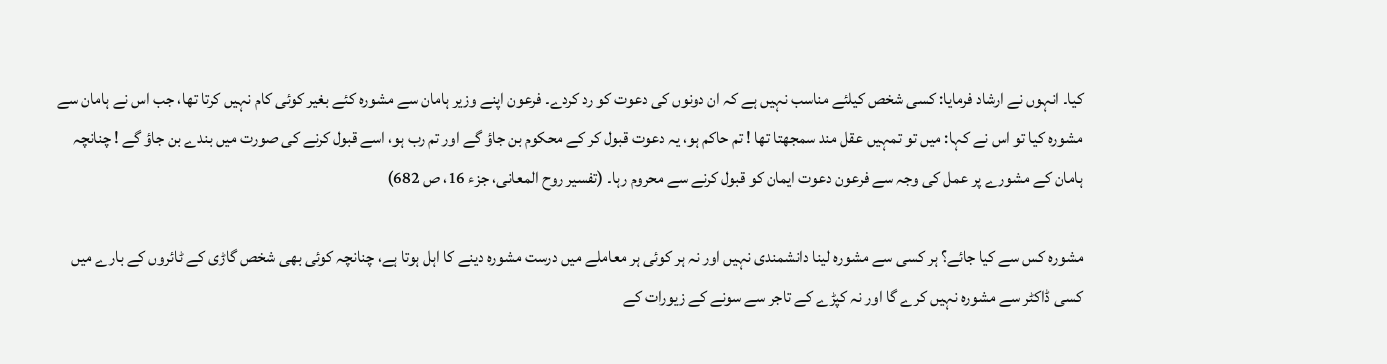کیا۔ انہوں نے ارشاد فرمایا: کسی شخص کیلئے مناسب نہیں ہے کہ ان دونوں کی دعوت کو رد کردے۔ فرعون اپنے وزیر ہامان سے مشورہ کئے بغیر کوئی کام نہیں کرتا تھا، جب اس نے ہامان سے مشورہ کیا تو اس نے کہا: میں تو تمہیں عقل مند سمجھتا تھا ! تم حاکم ہو، یہ دعوت قبول کر کے محکوم بن جاؤ گے اور تم رب ہو، اسے قبول کرنے کی صورت میں بندے بن جاؤ گے ! چنانچہ ہامان کے مشورے پر عمل کی وجہ سے فرعون دعوت ایمان کو قبول کرنے سے محروم رہا۔ (تفسیر روح المعانی، جزء 16، ص 682)

مشورہ کس سے کیا جائے؟ ہر کسی سے مشورہ لینا دانشمندی نہیں اور نہ ہر کوئی ہر معاملے میں درست مشورہ دینے کا اہل ہوتا ہے، چنانچہ کوئی بھی شخص گاڑی کے ٹائروں کے بارے میں کسی ڈاکٹر سے مشورہ نہیں کرے گا اور نہ کپڑے کے تاجر سے سونے کے زیورات کے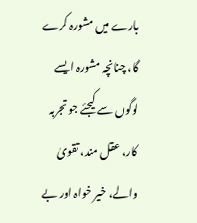بارے میں مشورہ کرے گا، چنانچہ مشورہ ایسے لوگوں سے کیجئے جو تجربہ کار، عقل مند، تقویٰ والے، خیر خواہ اور بے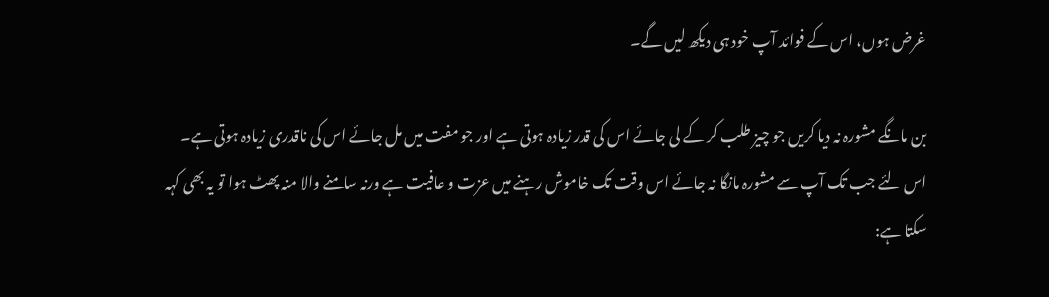غرض ہوں، اس کے فوائد آپ خود ہی دیکھ لیں گے۔

بن مانگے مشورہ نہ دیا کریں جو چیز طلب کر کے لی جائے اس کی قدر زیادہ ہوتی ہے اور جو مفت میں مل جائے اس کی ناقدری زیادہ ہوتی ہے۔ اس لئے جب تک آپ سے مشورہ مانگا نہ جائے اس وقت تک خاموش رہنے میں عزت و عافیت ہے ورنہ سامنے والا منہ پھٹ ہوا تو یہ بھی کہہ سکتا ہے: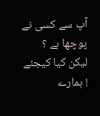آپ سے کسی نے پوچھا ہے ؟ لیکن کیا کیجئے ! ہمارے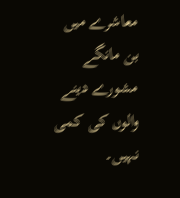معاشرے میں بن مانگے مشورے دینے والوں کی کمی نہیں۔